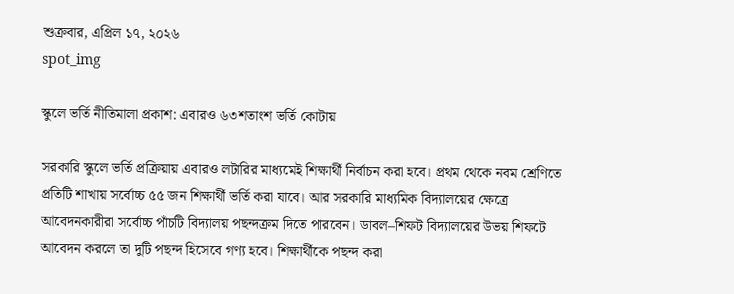শুক্রবার, এপ্রিল ১৭, ২০২৬
spot_img

স্কুলে ভর্তি নীতিমালা প্রকাশ: এবারও ৬৩শতাংশ ভর্তি কোটায়

সরকারি স্কুলে ভর্তি প্রক্রিয়ায় এবারও লটারির মাধ্যমেই শিক্ষার্থী নির্বাচন করা হবে। প্রথম থেকে নবম শ্রেণিতে প্রতিটি শাখায় সর্বোচ্চ ৫৫ জন শিক্ষার্থী ভর্তি করা যাবে। আর সরকারি মাধ্যমিক বিদ্যালয়ের ক্ষেত্রে আবেদনকারীরা সর্বোচ্চ পাঁচটি বিদ্যালয় পছন্দক্রম দিতে পারবেন। ডাবল–শিফট বিদ্যালয়ের উভয় শিফটে আবেদন করলে তা দুটি পছন্দ হিসেবে গণ্য হবে। শিক্ষার্থীকে পছন্দ করা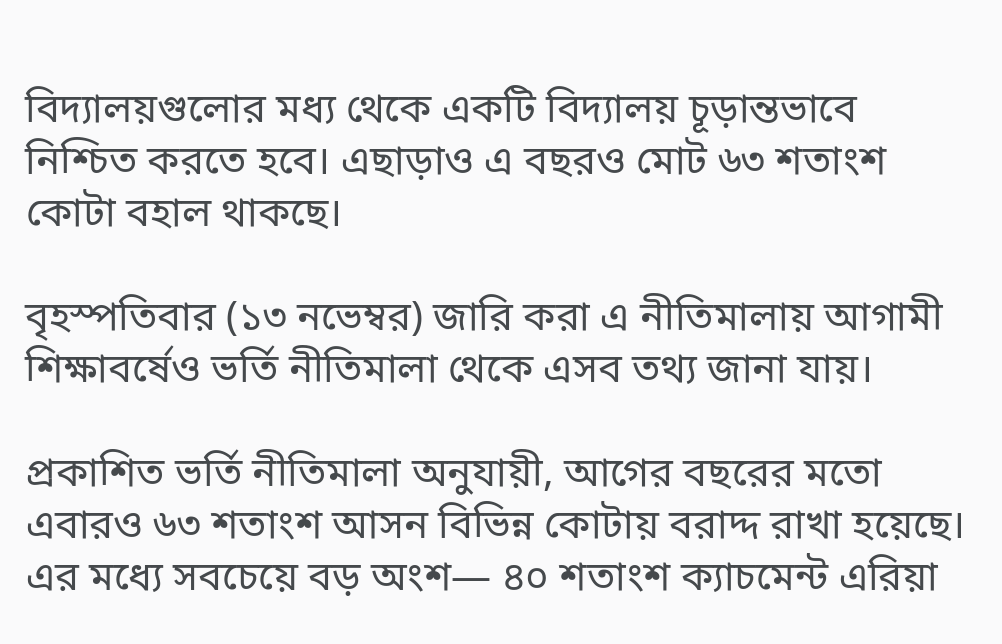বিদ্যালয়গুলোর মধ্য থেকে একটি বিদ্যালয় চূড়ান্তভাবে নিশ্চিত করতে হবে। এছাড়াও এ বছরও মোট ৬৩ শতাংশ কোটা বহাল থাকছে।

বৃহস্পতিবার (১৩ নভেম্বর) জারি করা এ নীতিমালায় আগামী শিক্ষাবর্ষেও ভর্তি নীতিমালা থেকে এসব তথ্য জানা যায়।

প্রকাশিত ভর্তি নীতিমালা অনুযায়ী, আগের বছরের মতো এবারও ৬৩ শতাংশ আসন বিভিন্ন কোটায় বরাদ্দ রাখা হয়েছে। এর মধ্যে সবচেয়ে বড় অংশ— ৪০ শতাংশ ক্যাচমেন্ট এরিয়া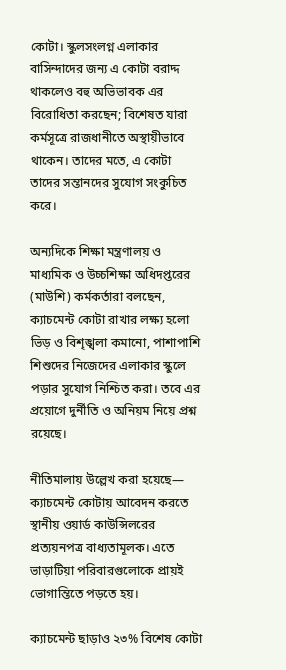কোটা। স্কুলসংলগ্ন এলাকার বাসিন্দাদের জন্য এ কোটা বরাদ্দ থাকলেও বহু অভিভাবক এর বিরোধিতা করছেন; বিশেষত যারা কর্মসূত্রে রাজধানীতে অস্থায়ীভাবে থাকেন। তাদের মতে, এ কোটা তাদের সন্তানদের সুযোগ সংকুচিত করে।

অন্যদিকে শিক্ষা মন্ত্রণালয় ও মাধ্যমিক ও উচ্চশিক্ষা অধিদপ্তরের (মাউশি) কর্মকর্তারা বলছেন, ক্যাচমেন্ট কোটা রাখার লক্ষ্য হলো ভিড় ও বিশৃঙ্খলা কমানো, পাশাপাশি শিশুদের নিজেদের এলাকার স্কুলে পড়ার সুযোগ নিশ্চিত করা। তবে এর প্রয়োগে দুর্নীতি ও অনিয়ম নিয়ে প্রশ্ন রয়েছে।

নীতিমালায় উল্লেখ করা হয়েছে— ক্যাচমেন্ট কোটায় আবেদন করতে স্থানীয় ওয়ার্ড কাউন্সিলরের প্রত্যয়নপত্র বাধ্যতামূলক। এতে ভাড়াটিয়া পরিবারগুলোকে প্রায়ই ভোগান্তিতে পড়তে হয়।

ক্যাচমেন্ট ছাড়াও ২৩% বিশেষ কোটা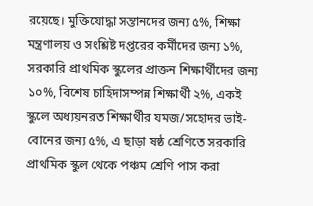রয়েছে। মুক্তিযোদ্ধা সন্তানদের জন্য ৫%, শিক্ষা মন্ত্রণালয় ও সংশ্লিষ্ট দপ্তরের কর্মীদের জন্য ১%, সরকারি প্রাথমিক স্কুলের প্রাক্তন শিক্ষার্থীদের জন্য ১০%, বিশেষ চাহিদাসম্পন্ন শিক্ষার্থী ২%, একই স্কুলে অধ্যয়নরত শিক্ষার্থীর যমজ/সহোদর ভাই-বোনের জন্য ৫%, এ ছাড়া ষষ্ঠ শ্রেণিতে সরকারি প্রাথমিক স্কুল থেকে পঞ্চম শ্রেণি পাস করা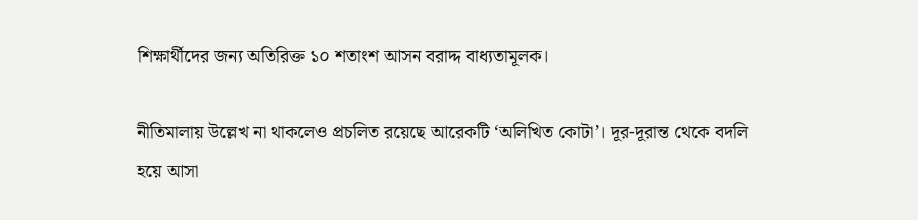শিক্ষার্থীদের জন্য অতিরিক্ত ১০ শতাংশ আসন বরাদ্দ বাধ্যতামূলক।

নীতিমালায় উল্লেখ না থাকলেও প্রচলিত রয়েছে আরেকটি ‘অলিখিত কোটা’। দূর-দূরান্ত থেকে বদলি হয়ে আসা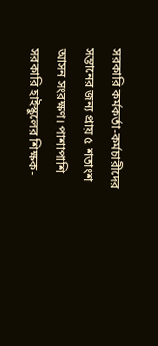সরকারি কর্মকর্তা-কর্মচারীদের সন্তানের জন্য প্রায় ৫ শতাংশ আসন সংরক্ষণ। পাশাপাশি সরকারি হাইস্কুলের শিক্ষক-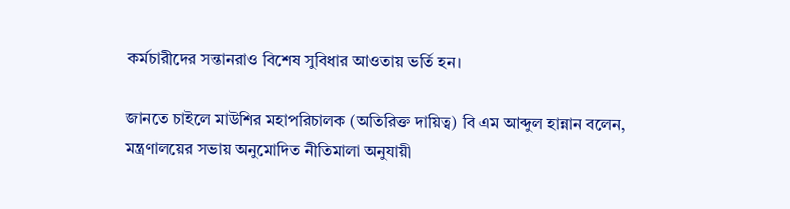কর্মচারীদের সন্তানরাও বিশেষ সুবিধার আওতায় ভর্তি হন।

জানতে চাইলে মাউশির মহাপরিচালক (অতিরিক্ত দায়িত্ব) বি এম আব্দুল হান্নান বলেন, মন্ত্রণালয়ের সভায় অনুমোদিত নীতিমালা অনুযায়ী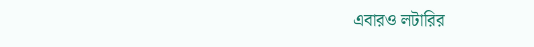এবারও লটারির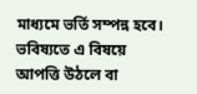মাধ্যমে ভর্তি সম্পন্ন হবে। ভবিষ্যতে এ বিষয়ে আপত্তি উঠলে বা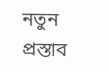নতুন প্রস্তাব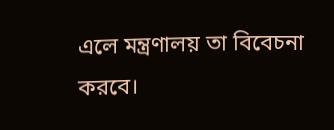এলে মন্ত্রণালয় তা বিবেচনা করবে।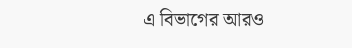এ বিভাগের আরও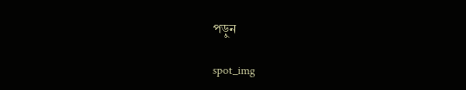পড়ুন

spot_img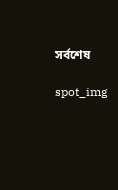সর্বশেষ

spot_img